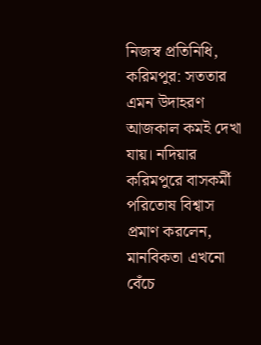নিজস্ব প্রতিনিধি, করিমপুর: সততার এমন উদাহরণ আজকাল কমই দেখা যায়। নদিয়ার করিমপুরে বাসকর্মী পরিতোষ বিশ্বাস প্রমাণ করলেন, মানবিকতা এখনো বেঁচে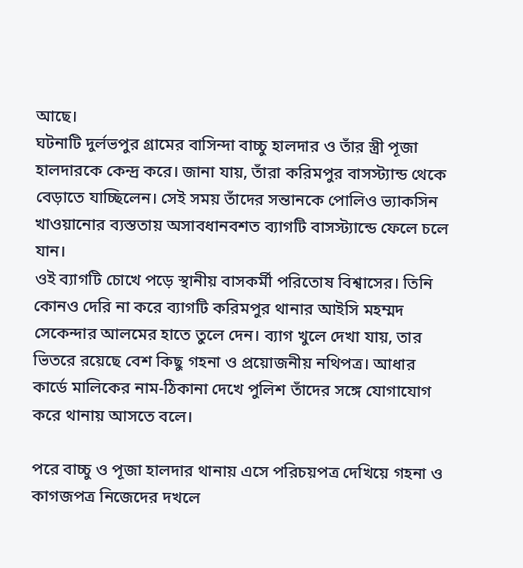আছে।
ঘটনাটি দুর্লভপুর গ্রামের বাসিন্দা বাচ্চু হালদার ও তাঁর স্ত্রী পূজা হালদারকে কেন্দ্র করে। জানা যায়, তাঁরা করিমপুর বাসস্ট্যান্ড থেকে বেড়াতে যাচ্ছিলেন। সেই সময় তাঁদের সন্তানকে পোলিও ভ্যাকসিন খাওয়ানোর ব্যস্ততায় অসাবধানবশত ব্যাগটি বাসস্ট্যান্ডে ফেলে চলে যান।
ওই ব্যাগটি চোখে পড়ে স্থানীয় বাসকর্মী পরিতোষ বিশ্বাসের। তিনি কোনও দেরি না করে ব্যাগটি করিমপুর থানার আইসি মহম্মদ সেকেন্দার আলমের হাতে তুলে দেন। ব্যাগ খুলে দেখা যায়, তার ভিতরে রয়েছে বেশ কিছু গহনা ও প্রয়োজনীয় নথিপত্র। আধার কার্ডে মালিকের নাম-ঠিকানা দেখে পুলিশ তাঁদের সঙ্গে যোগাযোগ করে থানায় আসতে বলে।

পরে বাচ্চু ও পূজা হালদার থানায় এসে পরিচয়পত্র দেখিয়ে গহনা ও কাগজপত্র নিজেদের দখলে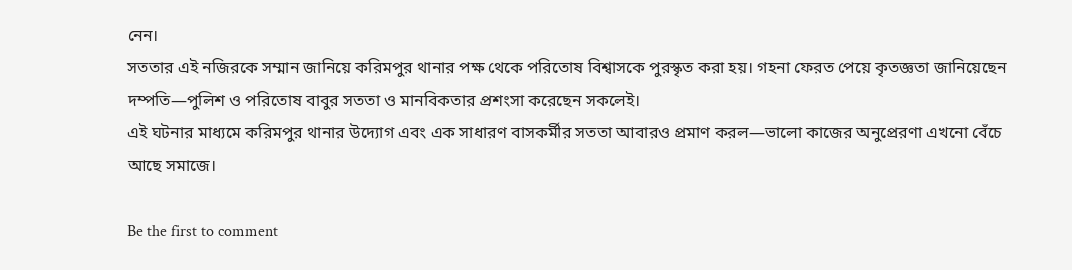নেন।
সততার এই নজিরকে সম্মান জানিয়ে করিমপুর থানার পক্ষ থেকে পরিতোষ বিশ্বাসকে পুরস্কৃত করা হয়। গহনা ফেরত পেয়ে কৃতজ্ঞতা জানিয়েছেন দম্পতি—পুলিশ ও পরিতোষ বাবুর সততা ও মানবিকতার প্রশংসা করেছেন সকলেই।
এই ঘটনার মাধ্যমে করিমপুর থানার উদ্যোগ এবং এক সাধারণ বাসকর্মীর সততা আবারও প্রমাণ করল—ভালো কাজের অনুপ্রেরণা এখনো বেঁচে আছে সমাজে।

Be the first to comment